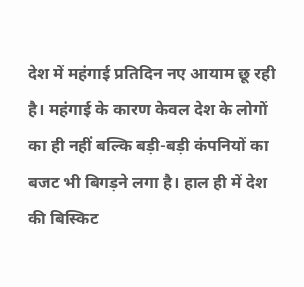देश में महंगाई प्रतिदिन नए आयाम छू रही है। महंगाई के कारण केवल देश के लोगों का ही नहीं बल्कि बड़ी-बड़ी कंपनियों का बजट भी बिगड़ने लगा है। हाल ही में देश की बिस्किट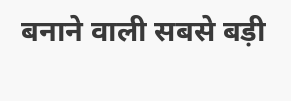बनाने वाली सबसे बड़ी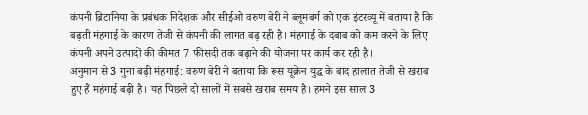कंपनी ब्रिटानिया के प्रबंधक निदेशक और सीईओ वरुण बेरी ने ब्लूमबर्ग को एक इंटरव्यू में बताया है कि बढ़ती मंहगाई के कारण तेजी से कंपनी की लागत बढ़ रही है। मंहगाई के दबाब को कम करने के लिए कंपनी अपने उत्पादों की कीमत 7 फीसदी तक बढ़ाने की योजना पर कार्य कर रही है।
अनुमान से 3 गुना बढ़ी मंहगाई: वरुण बेरी ने बताया कि रूस यूक्रेन युद्ध के बाद हालात तेजी से खराब हुए हैं महंगाई बढ़ी है। यह पिछले दो सालों में सबसे खराब समय है। हमने इस साल 3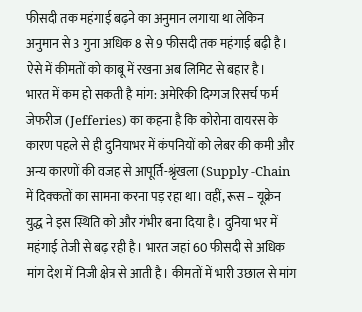फीसदी तक महंगाई बढ़ने का अनुमान लगाया था लेकिन अनुमान से 3 गुना अधिक 8 से 9 फीसदी तक महंगाई बढ़ी है। ऐसे में कीमतों को काबू में रखना अब लिमिट से बहार है।
भारत में कम हो सकती है मांग: अमेरिकी दिग्गज रिसर्च फर्म जेफरीज (Jefferies) का कहना है कि कोरोना वायरस के कारण पहले से ही दुनियाभर में कंपनियों को लेबर की कमी और अन्य कारणों की वजह से आपूर्ति-श्रृंखला (Supply -Chain में दिक्कतों का सामना करना पड़ रहा था। वहीं, रूस – यूक्रेन युद्ध ने इस स्थिति को और गंभीर बना दिया है। दुनिया भर में महंगाई तेजी से बढ़ रही है। भारत जहां 60 फीसदी से अधिक मांग देश में निजी क्षेत्र से आती है। कीमतों में भारी उछाल से मांग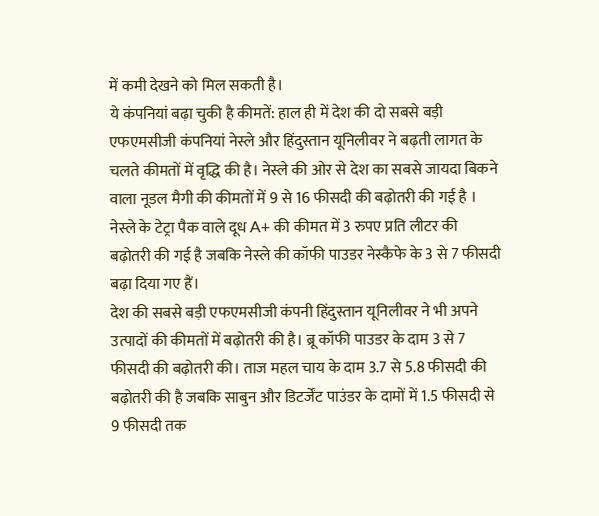में कमी देखने को मिल सकती है।
ये कंपनियां बढ़ा चुकी है कीमतें: हाल ही में देश की दो सबसे बड़ी एफएमसीजी कंपनियां नेस्ले और हिंदुस्तान यूनिलीवर ने बढ़ती लागत के चलते कीमतों में वृद्धि की है। नेस्ले की ओर से देश का सबसे जायदा बिकने वाला नूडल मैगी की कीमतों में 9 से 16 फीसदी की बढ़ोतरी की गई है । नेस्ले के टेट्रा पैक वाले दूध A+ की कीमत में 3 रुपए प्रति लीटर की बढ़ोतरी की गई है जबकि नेस्ले की कॉफी पाउडर नेस्कैफे के 3 से 7 फीसदी बढ़ा दिया गए हैं।
देश की सबसे बड़ी एफएमसीजी कंपनी हिंदुस्तान यूनिलीवर ने भी अपने उत्पादों की कीमतों में बढ़ोतरी की है। ब्रू कॉफी पाउडर के दाम 3 से 7 फीसदी की बढ़ोतरी की। ताज महल चाय के दाम 3.7 से 5.8 फीसदी की बढ़ोतरी की है जबकि साबुन और डिटर्जेंट पाउंडर के दामों में 1.5 फीसदी से 9 फीसदी तक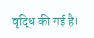वृद्धि की गई है।